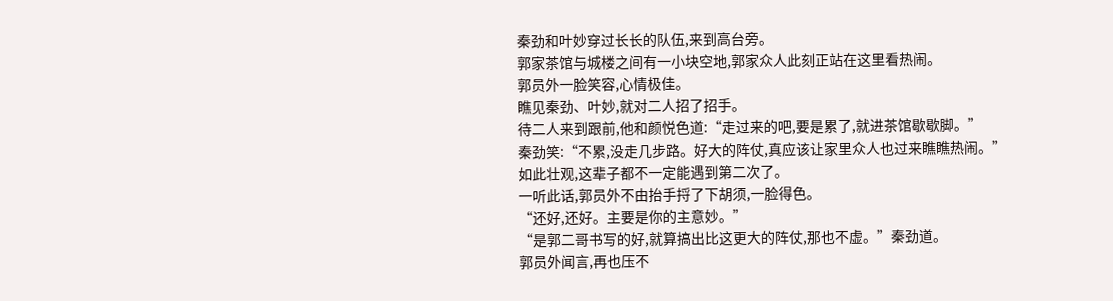秦劲和叶妙穿过长长的队伍,来到高台旁。
郭家茶馆与城楼之间有一小块空地,郭家众人此刻正站在这里看热闹。
郭员外一脸笑容,心情极佳。
瞧见秦劲、叶妙,就对二人招了招手。
待二人来到跟前,他和颜悦色道:“走过来的吧,要是累了,就进茶馆歇歇脚。”
秦劲笑:“不累,没走几步路。好大的阵仗,真应该让家里众人也过来瞧瞧热闹。”
如此壮观,这辈子都不一定能遇到第二次了。
一听此话,郭员外不由抬手捋了下胡须,一脸得色。
“还好,还好。主要是你的主意妙。”
“是郭二哥书写的好,就算搞出比这更大的阵仗,那也不虚。”秦劲道。
郭员外闻言,再也压不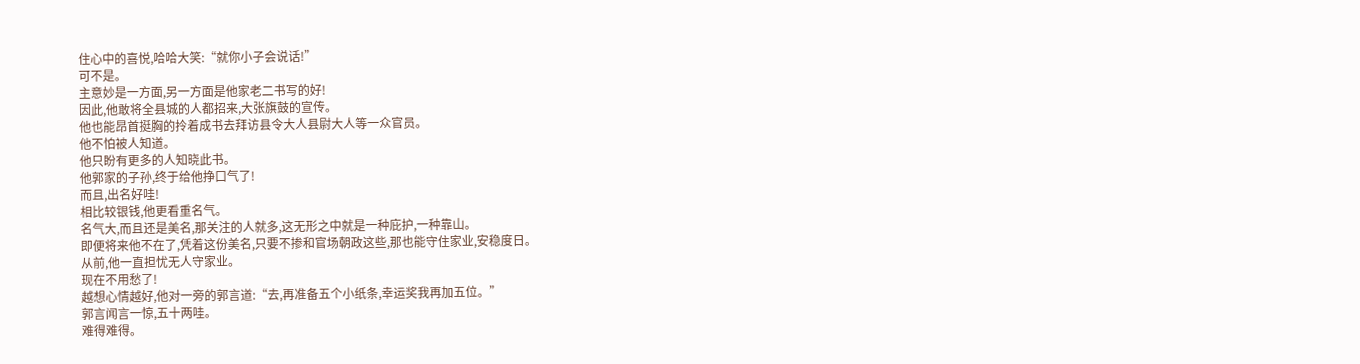住心中的喜悦,哈哈大笑:“就你小子会说话!”
可不是。
主意妙是一方面,另一方面是他家老二书写的好!
因此,他敢将全县城的人都招来,大张旗鼓的宣传。
他也能昂首挺胸的拎着成书去拜访县令大人县尉大人等一众官员。
他不怕被人知道。
他只盼有更多的人知晓此书。
他郭家的子孙,终于给他挣口气了!
而且,出名好哇!
相比较银钱,他更看重名气。
名气大,而且还是美名,那关注的人就多,这无形之中就是一种庇护,一种靠山。
即便将来他不在了,凭着这份美名,只要不掺和官场朝政这些,那也能守住家业,安稳度日。
从前,他一直担忧无人守家业。
现在不用愁了!
越想心情越好,他对一旁的郭言道:“去,再准备五个小纸条,幸运奖我再加五位。”
郭言闻言一惊,五十两哇。
难得难得。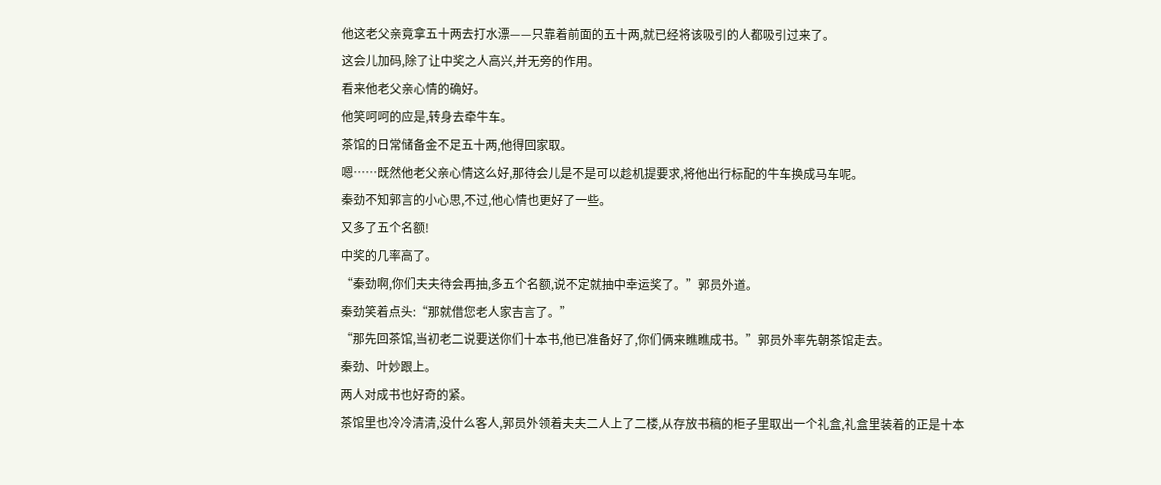他这老父亲竟拿五十两去打水漂——只靠着前面的五十两,就已经将该吸引的人都吸引过来了。
这会儿加码,除了让中奖之人高兴,并无旁的作用。
看来他老父亲心情的确好。
他笑呵呵的应是,转身去牵牛车。
茶馆的日常储备金不足五十两,他得回家取。
嗯……既然他老父亲心情这么好,那待会儿是不是可以趁机提要求,将他出行标配的牛车换成马车呢。
秦劲不知郭言的小心思,不过,他心情也更好了一些。
又多了五个名额!
中奖的几率高了。
“秦劲啊,你们夫夫待会再抽,多五个名额,说不定就抽中幸运奖了。”郭员外道。
秦劲笑着点头:“那就借您老人家吉言了。”
“那先回茶馆,当初老二说要送你们十本书,他已准备好了,你们俩来瞧瞧成书。”郭员外率先朝茶馆走去。
秦劲、叶妙跟上。
两人对成书也好奇的紧。
茶馆里也冷冷清清,没什么客人,郭员外领着夫夫二人上了二楼,从存放书稿的柜子里取出一个礼盒,礼盒里装着的正是十本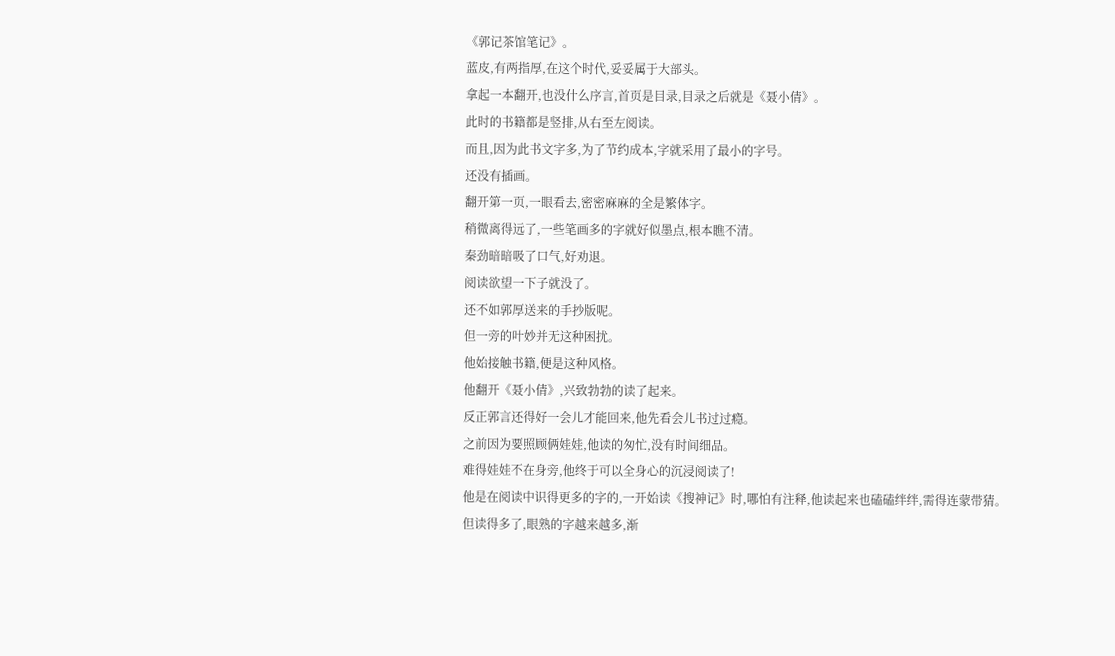《郭记茶馆笔记》。
蓝皮,有两指厚,在这个时代,妥妥属于大部头。
拿起一本翻开,也没什么序言,首页是目录,目录之后就是《聂小倩》。
此时的书籍都是竖排,从右至左阅读。
而且,因为此书文字多,为了节约成本,字就采用了最小的字号。
还没有插画。
翻开第一页,一眼看去,密密麻麻的全是繁体字。
稍微离得远了,一些笔画多的字就好似墨点,根本瞧不清。
秦劲暗暗吸了口气,好劝退。
阅读欲望一下子就没了。
还不如郭厚送来的手抄版呢。
但一旁的叶妙并无这种困扰。
他始接触书籍,便是这种风格。
他翻开《聂小倩》,兴致勃勃的读了起来。
反正郭言还得好一会儿才能回来,他先看会儿书过过瘾。
之前因为要照顾俩娃娃,他读的匆忙,没有时间细品。
难得娃娃不在身旁,他终于可以全身心的沉浸阅读了!
他是在阅读中识得更多的字的,一开始读《搜神记》时,哪怕有注释,他读起来也磕磕绊绊,需得连蒙带猜。
但读得多了,眼熟的字越来越多,渐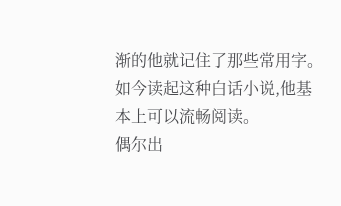渐的他就记住了那些常用字。
如今读起这种白话小说,他基本上可以流畅阅读。
偶尔出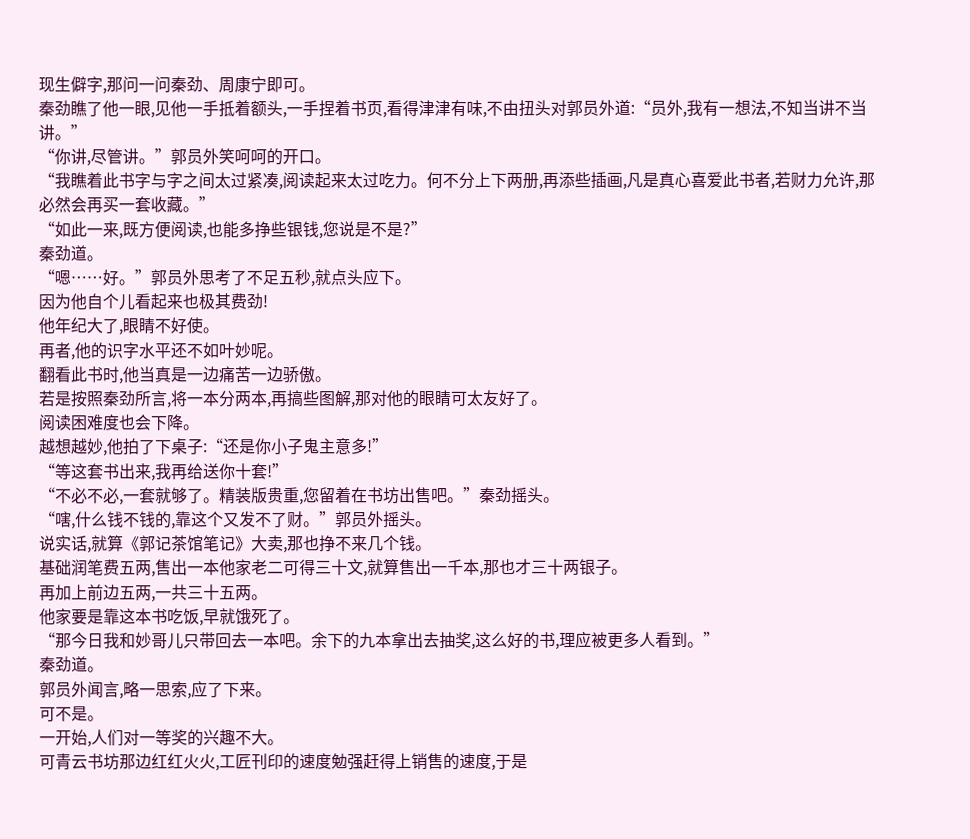现生僻字,那问一问秦劲、周康宁即可。
秦劲瞧了他一眼,见他一手抵着额头,一手捏着书页,看得津津有味,不由扭头对郭员外道:“员外,我有一想法,不知当讲不当讲。”
“你讲,尽管讲。”郭员外笑呵呵的开口。
“我瞧着此书字与字之间太过紧凑,阅读起来太过吃力。何不分上下两册,再添些插画,凡是真心喜爱此书者,若财力允许,那必然会再买一套收藏。”
“如此一来,既方便阅读,也能多挣些银钱,您说是不是?”
秦劲道。
“嗯……好。”郭员外思考了不足五秒,就点头应下。
因为他自个儿看起来也极其费劲!
他年纪大了,眼睛不好使。
再者,他的识字水平还不如叶妙呢。
翻看此书时,他当真是一边痛苦一边骄傲。
若是按照秦劲所言,将一本分两本,再搞些图解,那对他的眼睛可太友好了。
阅读困难度也会下降。
越想越妙,他拍了下桌子:“还是你小子鬼主意多!”
“等这套书出来,我再给送你十套!”
“不必不必,一套就够了。精装版贵重,您留着在书坊出售吧。”秦劲摇头。
“嗐,什么钱不钱的,靠这个又发不了财。”郭员外摇头。
说实话,就算《郭记茶馆笔记》大卖,那也挣不来几个钱。
基础润笔费五两,售出一本他家老二可得三十文,就算售出一千本,那也才三十两银子。
再加上前边五两,一共三十五两。
他家要是靠这本书吃饭,早就饿死了。
“那今日我和妙哥儿只带回去一本吧。余下的九本拿出去抽奖,这么好的书,理应被更多人看到。”
秦劲道。
郭员外闻言,略一思索,应了下来。
可不是。
一开始,人们对一等奖的兴趣不大。
可青云书坊那边红红火火,工匠刊印的速度勉强赶得上销售的速度,于是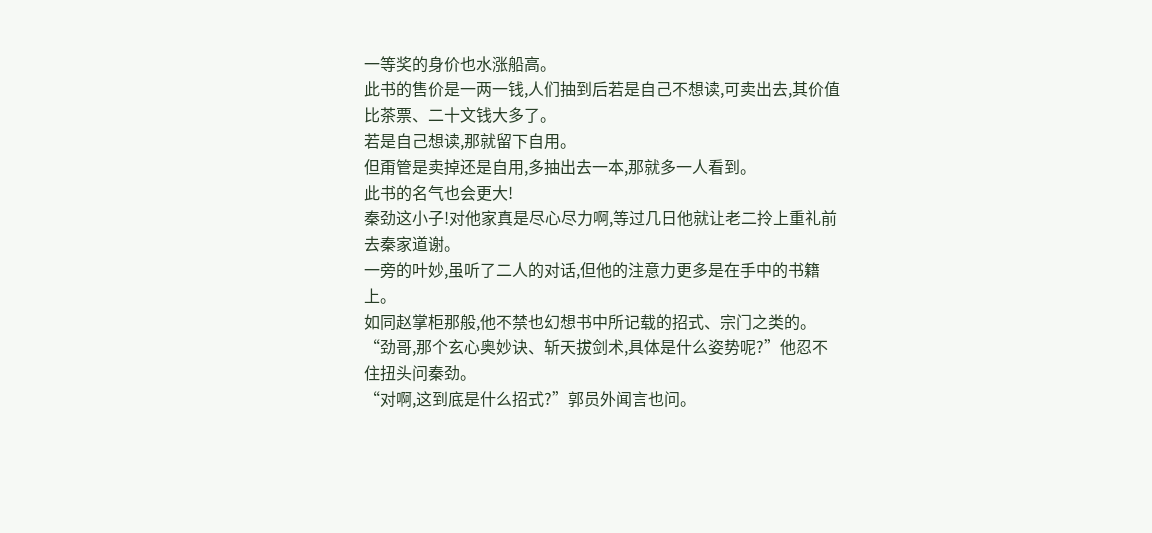一等奖的身价也水涨船高。
此书的售价是一两一钱,人们抽到后若是自己不想读,可卖出去,其价值比茶票、二十文钱大多了。
若是自己想读,那就留下自用。
但甭管是卖掉还是自用,多抽出去一本,那就多一人看到。
此书的名气也会更大!
秦劲这小子!对他家真是尽心尽力啊,等过几日他就让老二拎上重礼前去秦家道谢。
一旁的叶妙,虽听了二人的对话,但他的注意力更多是在手中的书籍上。
如同赵掌柜那般,他不禁也幻想书中所记载的招式、宗门之类的。
“劲哥,那个玄心奥妙诀、斩天拔剑术,具体是什么姿势呢?”他忍不住扭头问秦劲。
“对啊,这到底是什么招式?”郭员外闻言也问。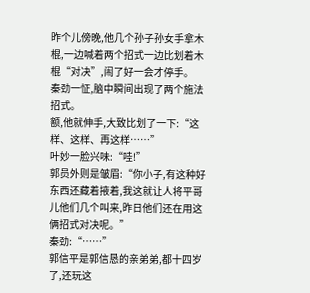昨个儿傍晚,他几个孙子孙女手拿木棍,一边喊着两个招式一边比划着木棍“对决”,闹了好一会才停手。
秦劲一怔,脑中瞬间出现了两个施法招式。
额,他就伸手,大致比划了一下:“这样、这样、再这样……”
叶妙一脸兴味:“哇!”
郭员外则是皱眉:“你小子,有这种好东西还藏着掖着,我这就让人将平哥儿他们几个叫来,昨日他们还在用这俩招式对决呢。”
秦劲:“……”
郭信平是郭信恳的亲弟弟,都十四岁了,还玩这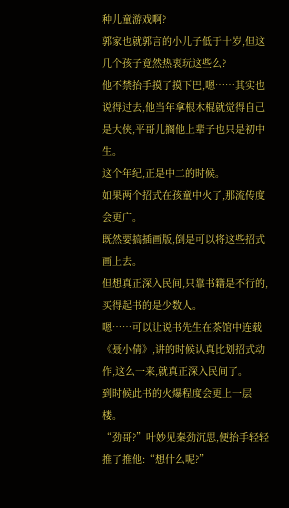种儿童游戏啊?
郭家也就郭言的小儿子低于十岁,但这几个孩子竟然热衷玩这些么?
他不禁抬手摸了摸下巴,嗯……其实也说得过去,他当年拿根木棍就觉得自己是大侠,平哥儿搁他上辈子也只是初中生。
这个年纪,正是中二的时候。
如果两个招式在孩童中火了,那流传度会更广。
既然要搞插画版,倒是可以将这些招式画上去。
但想真正深入民间,只靠书籍是不行的,买得起书的是少数人。
嗯……可以让说书先生在茶馆中连载《聂小倩》,讲的时候认真比划招式动作,这么一来,就真正深入民间了。
到时候此书的火爆程度会更上一层楼。
“劲哥?”叶妙见秦劲沉思,便抬手轻轻推了推他:“想什么呢?”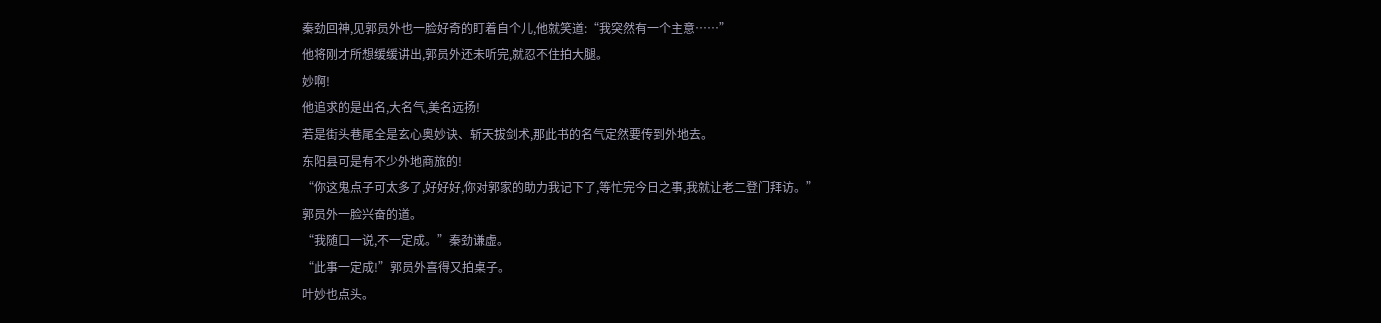秦劲回神,见郭员外也一脸好奇的盯着自个儿,他就笑道:“我突然有一个主意……”
他将刚才所想缓缓讲出,郭员外还未听完,就忍不住拍大腿。
妙啊!
他追求的是出名,大名气,美名远扬!
若是街头巷尾全是玄心奥妙诀、斩天拔剑术,那此书的名气定然要传到外地去。
东阳县可是有不少外地商旅的!
“你这鬼点子可太多了,好好好,你对郭家的助力我记下了,等忙完今日之事,我就让老二登门拜访。”
郭员外一脸兴奋的道。
“我随口一说,不一定成。”秦劲谦虚。
“此事一定成!”郭员外喜得又拍桌子。
叶妙也点头。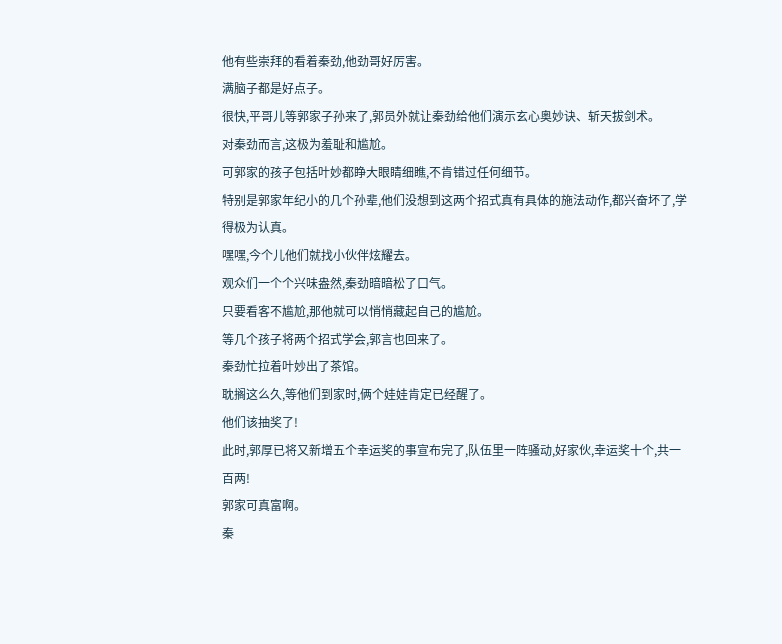他有些崇拜的看着秦劲,他劲哥好厉害。
满脑子都是好点子。
很快,平哥儿等郭家子孙来了,郭员外就让秦劲给他们演示玄心奥妙诀、斩天拔剑术。
对秦劲而言,这极为羞耻和尴尬。
可郭家的孩子包括叶妙都睁大眼睛细瞧,不肯错过任何细节。
特别是郭家年纪小的几个孙辈,他们没想到这两个招式真有具体的施法动作,都兴奋坏了,学得极为认真。
嘿嘿,今个儿他们就找小伙伴炫耀去。
观众们一个个兴味盎然,秦劲暗暗松了口气。
只要看客不尴尬,那他就可以悄悄藏起自己的尴尬。
等几个孩子将两个招式学会,郭言也回来了。
秦劲忙拉着叶妙出了茶馆。
耽搁这么久,等他们到家时,俩个娃娃肯定已经醒了。
他们该抽奖了!
此时,郭厚已将又新增五个幸运奖的事宣布完了,队伍里一阵骚动,好家伙,幸运奖十个,共一百两!
郭家可真富啊。
秦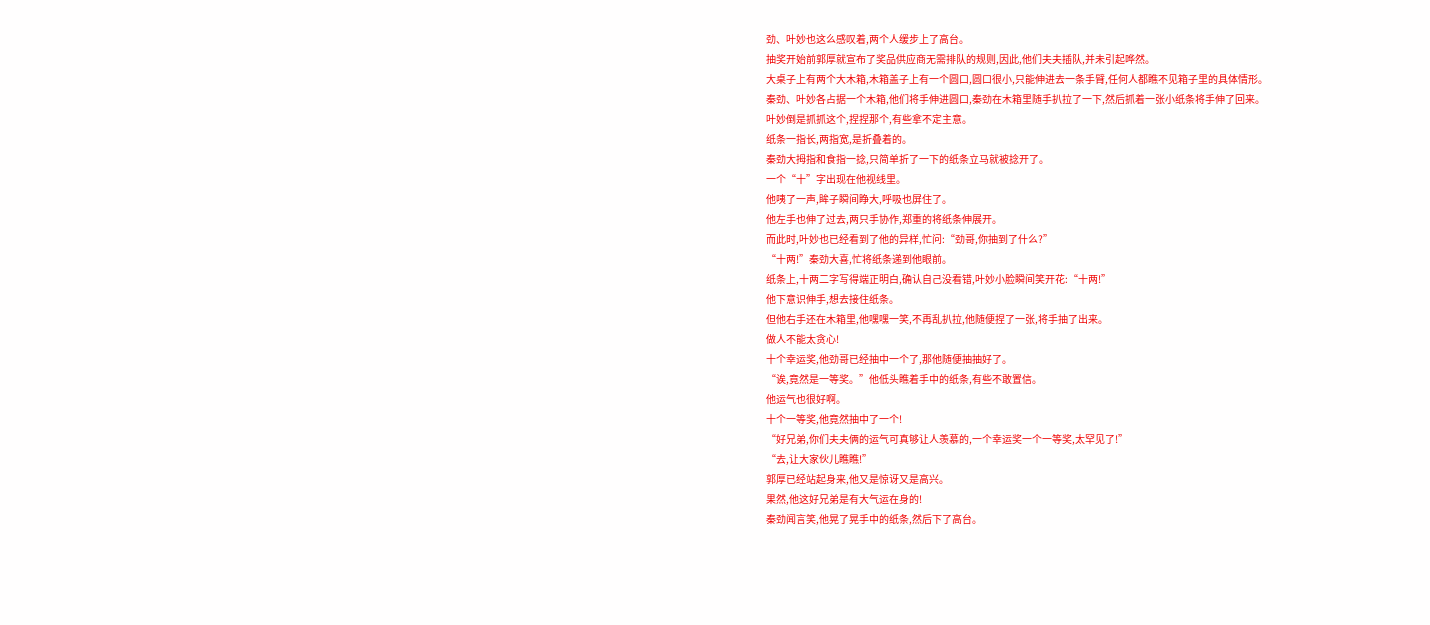劲、叶妙也这么感叹着,两个人缓步上了高台。
抽奖开始前郭厚就宣布了奖品供应商无需排队的规则,因此,他们夫夫插队,并未引起哗然。
大桌子上有两个大木箱,木箱盖子上有一个圆口,圆口很小,只能伸进去一条手臂,任何人都瞧不见箱子里的具体情形。
秦劲、叶妙各占据一个木箱,他们将手伸进圆口,秦劲在木箱里随手扒拉了一下,然后抓着一张小纸条将手伸了回来。
叶妙倒是抓抓这个,捏捏那个,有些拿不定主意。
纸条一指长,两指宽,是折叠着的。
秦劲大拇指和食指一捻,只简单折了一下的纸条立马就被捻开了。
一个“十”字出现在他视线里。
他咦了一声,眸子瞬间睁大,呼吸也屏住了。
他左手也伸了过去,两只手协作,郑重的将纸条伸展开。
而此时,叶妙也已经看到了他的异样,忙问:“劲哥,你抽到了什么?”
“十两!”秦劲大喜,忙将纸条递到他眼前。
纸条上,十两二字写得端正明白,确认自己没看错,叶妙小脸瞬间笑开花:“十两!”
他下意识伸手,想去接住纸条。
但他右手还在木箱里,他嘿嘿一笑,不再乱扒拉,他随便捏了一张,将手抽了出来。
做人不能太贪心!
十个幸运奖,他劲哥已经抽中一个了,那他随便抽抽好了。
“诶,竟然是一等奖。”他低头瞧着手中的纸条,有些不敢置信。
他运气也很好啊。
十个一等奖,他竟然抽中了一个!
“好兄弟,你们夫夫俩的运气可真够让人羡慕的,一个幸运奖一个一等奖,太罕见了!”
“去,让大家伙儿瞧瞧!”
郭厚已经站起身来,他又是惊讶又是高兴。
果然,他这好兄弟是有大气运在身的!
秦劲闻言笑,他晃了晃手中的纸条,然后下了高台。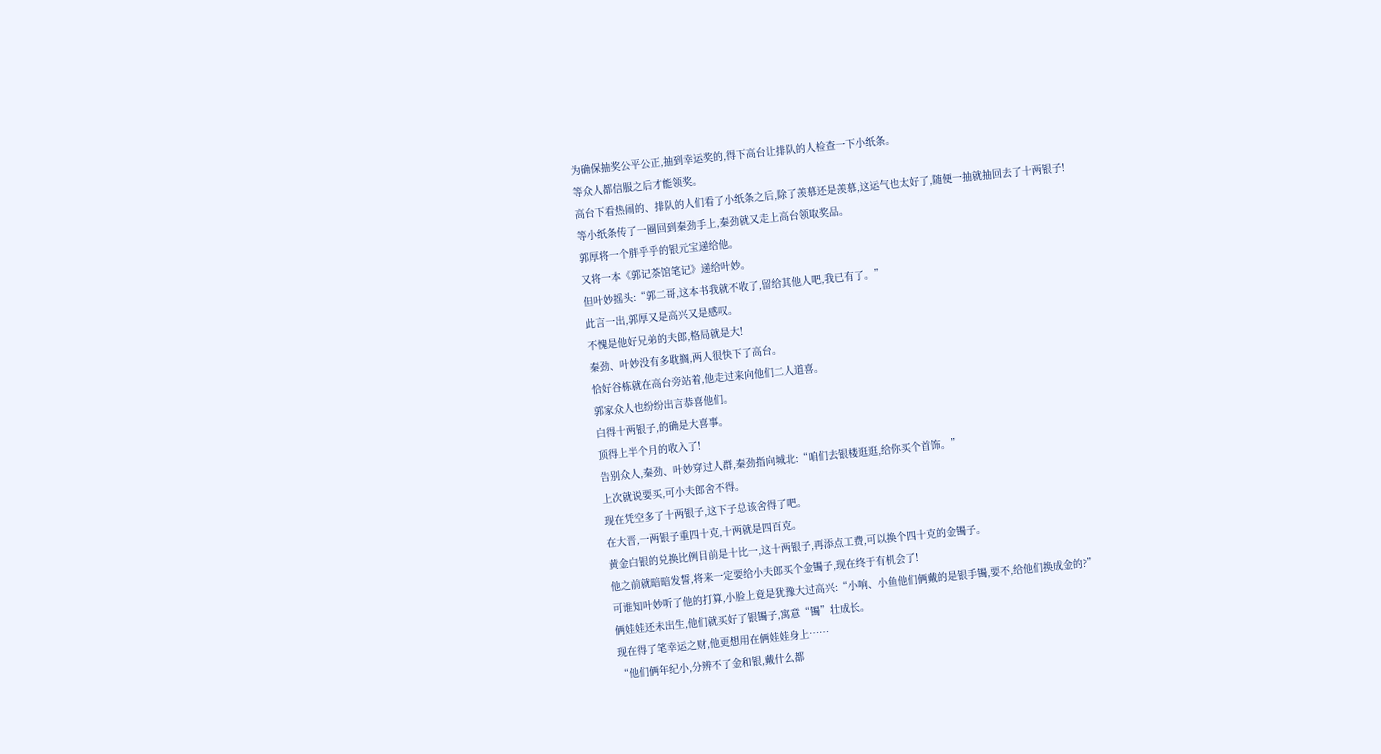为确保抽奖公平公正,抽到幸运奖的,得下高台让排队的人检查一下小纸条。
等众人都信服之后才能领奖。
高台下看热闹的、排队的人们看了小纸条之后,除了羡慕还是羡慕,这运气也太好了,随便一抽就抽回去了十两银子!
等小纸条传了一圈回到秦劲手上,秦劲就又走上高台领取奖品。
郭厚将一个胖乎乎的银元宝递给他。
又将一本《郭记茶馆笔记》递给叶妙。
但叶妙摇头:“郭二哥,这本书我就不收了,留给其他人吧,我已有了。”
此言一出,郭厚又是高兴又是感叹。
不愧是他好兄弟的夫郎,格局就是大!
秦劲、叶妙没有多耽搁,两人很快下了高台。
恰好谷栋就在高台旁站着,他走过来向他们二人道喜。
郭家众人也纷纷出言恭喜他们。
白得十两银子,的确是大喜事。
顶得上半个月的收入了!
告别众人,秦劲、叶妙穿过人群,秦劲指向城北:“咱们去银楼逛逛,给你买个首饰。”
上次就说要买,可小夫郎舍不得。
现在凭空多了十两银子,这下子总该舍得了吧。
在大晋,一两银子重四十克,十两就是四百克。
黄金白银的兑换比例目前是十比一,这十两银子,再添点工费,可以换个四十克的金镯子。
他之前就暗暗发誓,将来一定要给小夫郎买个金镯子,现在终于有机会了!
可谁知叶妙听了他的打算,小脸上竟是犹豫大过高兴:“小响、小鱼他们俩戴的是银手镯,要不,给他们换成金的?”
俩娃娃还未出生,他们就买好了银镯子,寓意“镯”壮成长。
现在得了笔幸运之财,他更想用在俩娃娃身上……
“他们俩年纪小,分辨不了金和银,戴什么都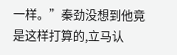一样。”秦劲没想到他竟是这样打算的,立马认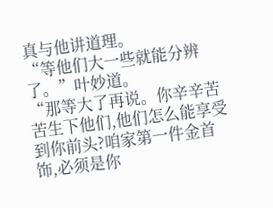真与他讲道理。
“等他们大一些就能分辨了。”叶妙道。
“那等大了再说。你辛辛苦苦生下他们,他们怎么能享受到你前头?咱家第一件金首饰,必须是你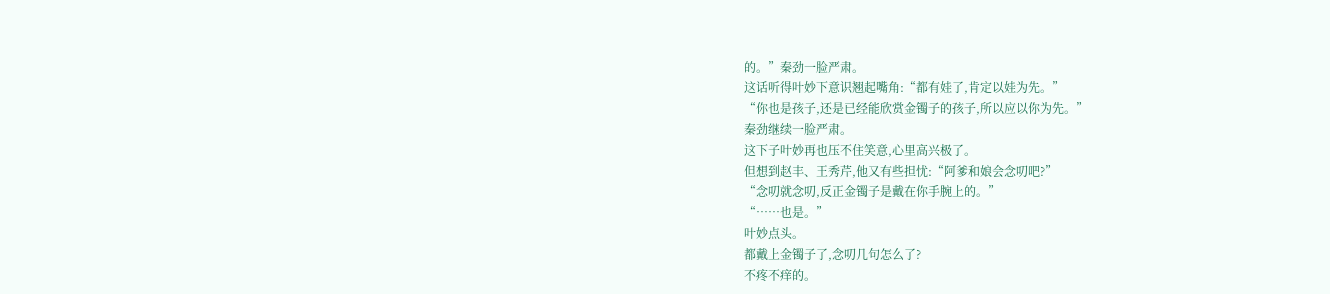的。”秦劲一脸严肃。
这话听得叶妙下意识翘起嘴角:“都有娃了,肯定以娃为先。”
“你也是孩子,还是已经能欣赏金镯子的孩子,所以应以你为先。”
秦劲继续一脸严肃。
这下子叶妙再也压不住笑意,心里高兴极了。
但想到赵丰、王秀芹,他又有些担忧:“阿爹和娘会念叨吧?”
“念叨就念叨,反正金镯子是戴在你手腕上的。”
“……也是。”
叶妙点头。
都戴上金镯子了,念叨几句怎么了?
不疼不痒的。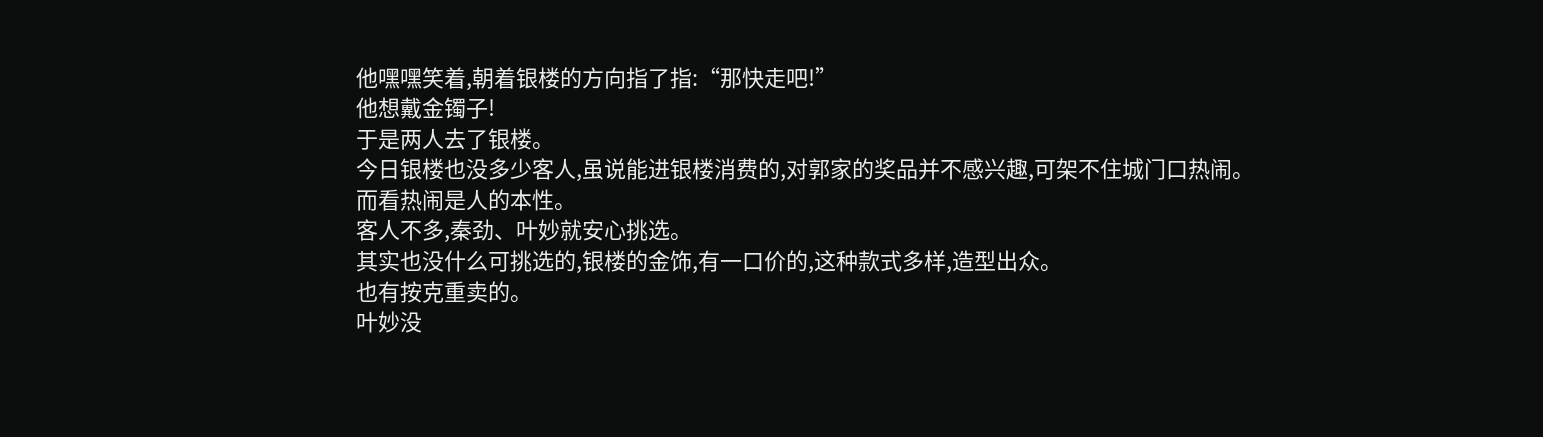他嘿嘿笑着,朝着银楼的方向指了指:“那快走吧!”
他想戴金镯子!
于是两人去了银楼。
今日银楼也没多少客人,虽说能进银楼消费的,对郭家的奖品并不感兴趣,可架不住城门口热闹。
而看热闹是人的本性。
客人不多,秦劲、叶妙就安心挑选。
其实也没什么可挑选的,银楼的金饰,有一口价的,这种款式多样,造型出众。
也有按克重卖的。
叶妙没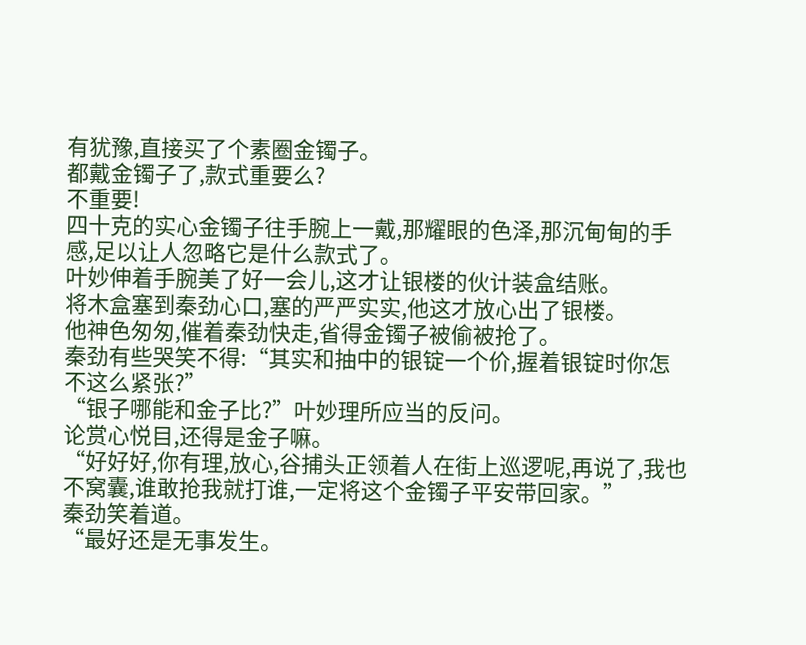有犹豫,直接买了个素圈金镯子。
都戴金镯子了,款式重要么?
不重要!
四十克的实心金镯子往手腕上一戴,那耀眼的色泽,那沉甸甸的手感,足以让人忽略它是什么款式了。
叶妙伸着手腕美了好一会儿,这才让银楼的伙计装盒结账。
将木盒塞到秦劲心口,塞的严严实实,他这才放心出了银楼。
他神色匆匆,催着秦劲快走,省得金镯子被偷被抢了。
秦劲有些哭笑不得:“其实和抽中的银锭一个价,握着银锭时你怎不这么紧张?”
“银子哪能和金子比?”叶妙理所应当的反问。
论赏心悦目,还得是金子嘛。
“好好好,你有理,放心,谷捕头正领着人在街上巡逻呢,再说了,我也不窝囊,谁敢抢我就打谁,一定将这个金镯子平安带回家。”
秦劲笑着道。
“最好还是无事发生。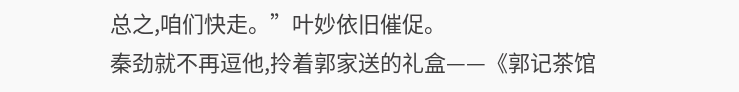总之,咱们快走。”叶妙依旧催促。
秦劲就不再逗他,拎着郭家送的礼盒——《郭记茶馆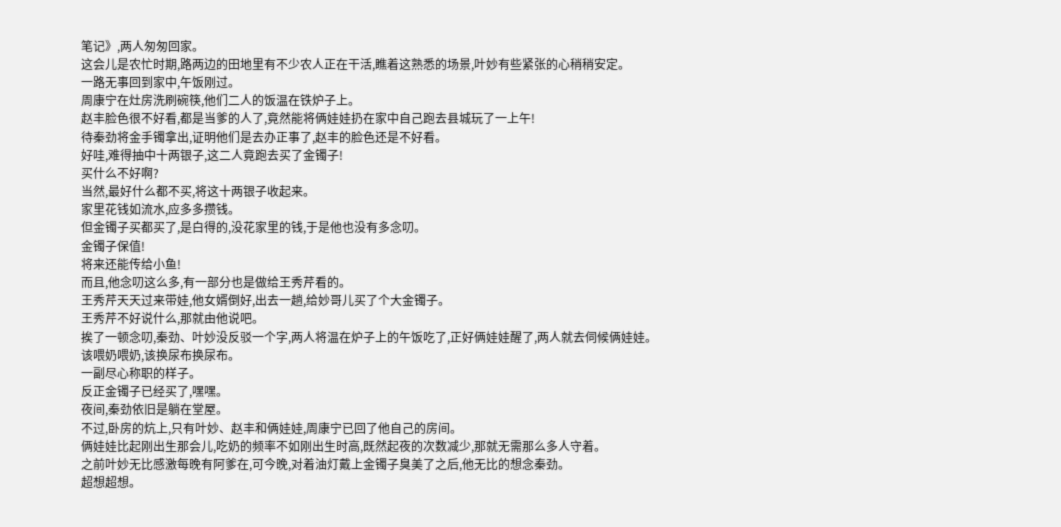笔记》,两人匆匆回家。
这会儿是农忙时期,路两边的田地里有不少农人正在干活,瞧着这熟悉的场景,叶妙有些紧张的心稍稍安定。
一路无事回到家中,午饭刚过。
周康宁在灶房洗刷碗筷,他们二人的饭温在铁炉子上。
赵丰脸色很不好看,都是当爹的人了,竟然能将俩娃娃扔在家中自己跑去县城玩了一上午!
待秦劲将金手镯拿出,证明他们是去办正事了,赵丰的脸色还是不好看。
好哇,难得抽中十两银子,这二人竟跑去买了金镯子!
买什么不好啊?
当然,最好什么都不买,将这十两银子收起来。
家里花钱如流水,应多多攒钱。
但金镯子买都买了,是白得的,没花家里的钱,于是他也没有多念叨。
金镯子保值!
将来还能传给小鱼!
而且,他念叨这么多,有一部分也是做给王秀芹看的。
王秀芹天天过来带娃,他女婿倒好,出去一趟,给妙哥儿买了个大金镯子。
王秀芹不好说什么,那就由他说吧。
挨了一顿念叨,秦劲、叶妙没反驳一个字,两人将温在炉子上的午饭吃了,正好俩娃娃醒了,两人就去伺候俩娃娃。
该喂奶喂奶,该换尿布换尿布。
一副尽心称职的样子。
反正金镯子已经买了,嘿嘿。
夜间,秦劲依旧是躺在堂屋。
不过,卧房的炕上,只有叶妙、赵丰和俩娃娃,周康宁已回了他自己的房间。
俩娃娃比起刚出生那会儿,吃奶的频率不如刚出生时高,既然起夜的次数减少,那就无需那么多人守着。
之前叶妙无比感激每晚有阿爹在,可今晚,对着油灯戴上金镯子臭美了之后,他无比的想念秦劲。
超想超想。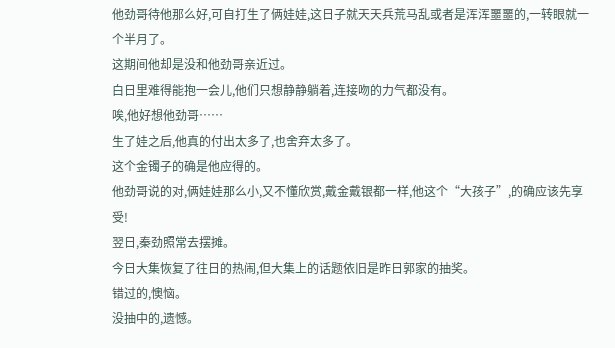他劲哥待他那么好,可自打生了俩娃娃,这日子就天天兵荒马乱或者是浑浑噩噩的,一转眼就一个半月了。
这期间他却是没和他劲哥亲近过。
白日里难得能抱一会儿,他们只想静静躺着,连接吻的力气都没有。
唉,他好想他劲哥……
生了娃之后,他真的付出太多了,也舍弃太多了。
这个金镯子的确是他应得的。
他劲哥说的对,俩娃娃那么小,又不懂欣赏,戴金戴银都一样,他这个“大孩子”,的确应该先享受!
翌日,秦劲照常去摆摊。
今日大集恢复了往日的热闹,但大集上的话题依旧是昨日郭家的抽奖。
错过的,懊恼。
没抽中的,遗憾。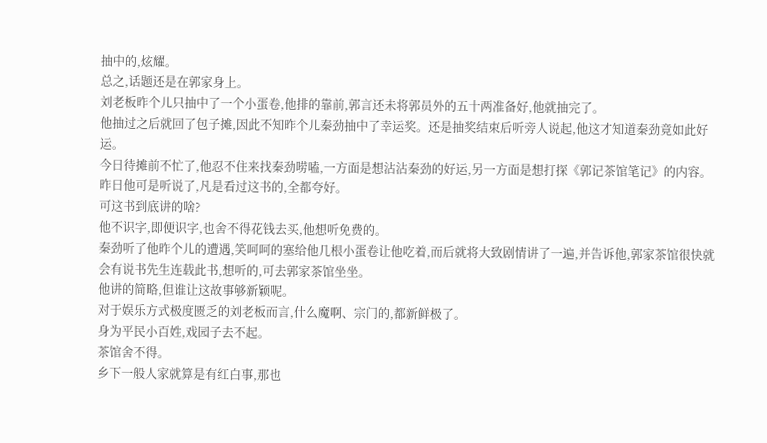抽中的,炫耀。
总之,话题还是在郭家身上。
刘老板昨个儿只抽中了一个小蛋卷,他排的靠前,郭言还未将郭员外的五十两准备好,他就抽完了。
他抽过之后就回了包子摊,因此不知昨个儿秦劲抽中了幸运奖。还是抽奖结束后听旁人说起,他这才知道秦劲竟如此好运。
今日待摊前不忙了,他忍不住来找秦劲唠嗑,一方面是想沾沾秦劲的好运,另一方面是想打探《郭记茶馆笔记》的内容。
昨日他可是听说了,凡是看过这书的,全都夸好。
可这书到底讲的啥?
他不识字,即便识字,也舍不得花钱去买,他想听免费的。
秦劲听了他昨个儿的遭遇,笑呵呵的塞给他几根小蛋卷让他吃着,而后就将大致剧情讲了一遍,并告诉他,郭家茶馆很快就会有说书先生连载此书,想听的,可去郭家茶馆坐坐。
他讲的简略,但谁让这故事够新颖呢。
对于娱乐方式极度匮乏的刘老板而言,什么魔啊、宗门的,都新鲜极了。
身为平民小百姓,戏园子去不起。
茶馆舍不得。
乡下一般人家就算是有红白事,那也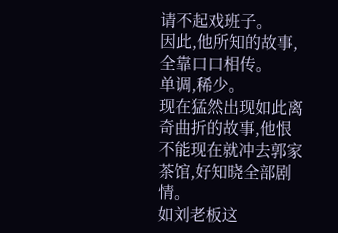请不起戏班子。
因此,他所知的故事,全靠口口相传。
单调,稀少。
现在猛然出现如此离奇曲折的故事,他恨不能现在就冲去郭家茶馆,好知晓全部剧情。
如刘老板这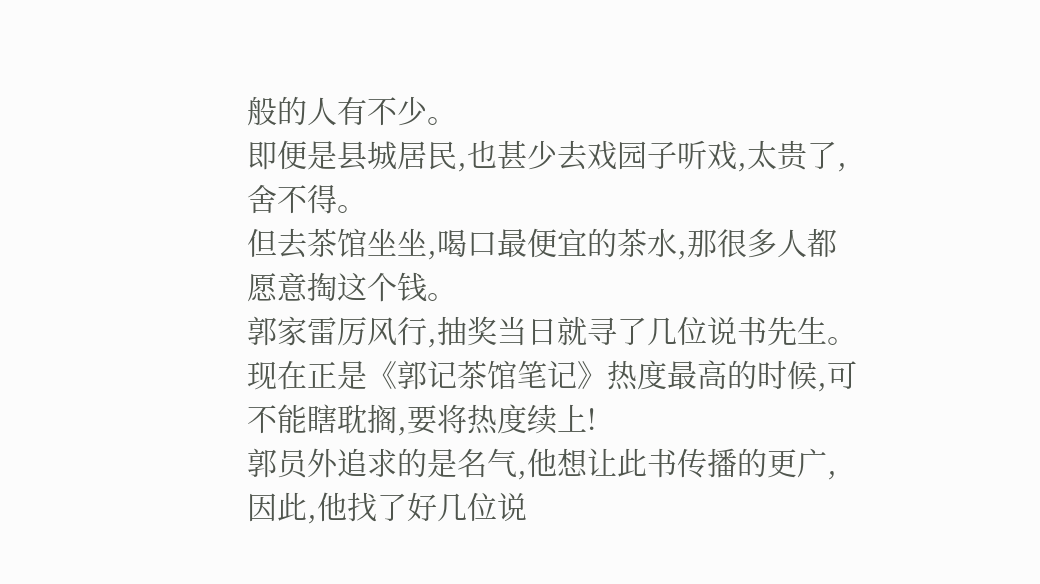般的人有不少。
即便是县城居民,也甚少去戏园子听戏,太贵了,舍不得。
但去茶馆坐坐,喝口最便宜的茶水,那很多人都愿意掏这个钱。
郭家雷厉风行,抽奖当日就寻了几位说书先生。
现在正是《郭记茶馆笔记》热度最高的时候,可不能瞎耽搁,要将热度续上!
郭员外追求的是名气,他想让此书传播的更广,因此,他找了好几位说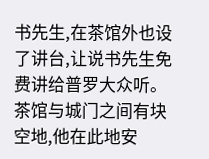书先生,在茶馆外也设了讲台,让说书先生免费讲给普罗大众听。
茶馆与城门之间有块空地,他在此地安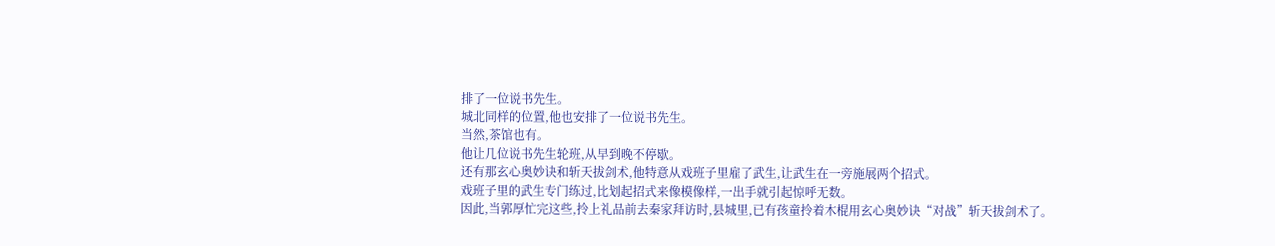排了一位说书先生。
城北同样的位置,他也安排了一位说书先生。
当然,茶馆也有。
他让几位说书先生轮班,从早到晚不停歇。
还有那玄心奥妙诀和斩天拔剑术,他特意从戏班子里雇了武生,让武生在一旁施展两个招式。
戏班子里的武生专门练过,比划起招式来像模像样,一出手就引起惊呼无数。
因此,当郭厚忙完这些,拎上礼品前去秦家拜访时,县城里,已有孩童拎着木棍用玄心奥妙诀“对战”斩天拔剑术了。